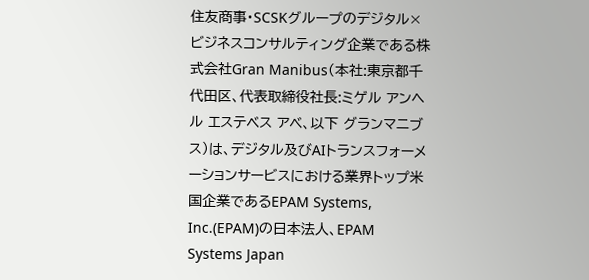住友商事・SCSKグループのデジタル×ビジネスコンサルティング企業である株式会社Gran Manibus(本社:東京都千代田区、代表取締役社長:ミゲル アンヘル エステベス アベ、以下 グランマニブス)は、デジタル及びAIトランスフォーメーションサービスにおける業界トップ米国企業であるEPAM Systems, Inc.(EPAM)の日本法人、EPAM Systems Japan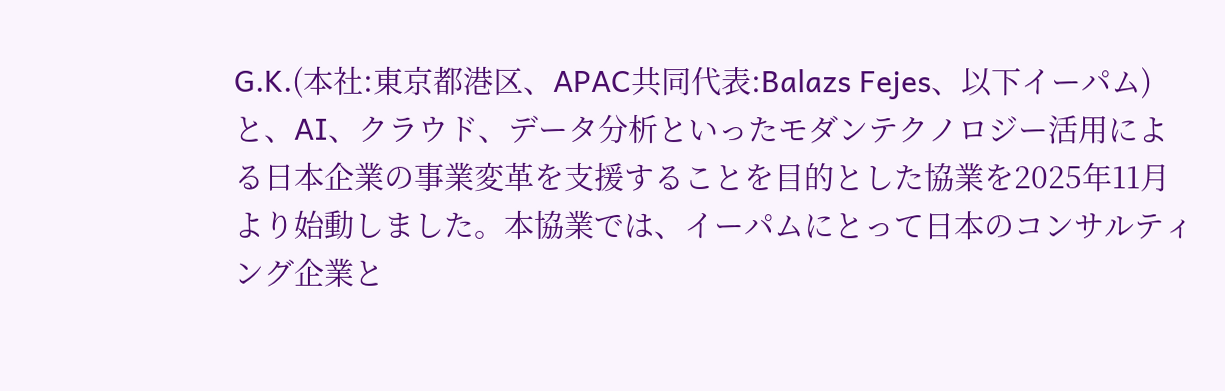G.K.(本社:東京都港区、APAC共同代表:Balazs Fejes、以下イーパム)と、AI、クラウド、データ分析といったモダンテクノロジー活用による日本企業の事業変革を支援することを目的とした協業を2025年11月より始動しました。本協業では、イーパムにとって日本のコンサルティング企業と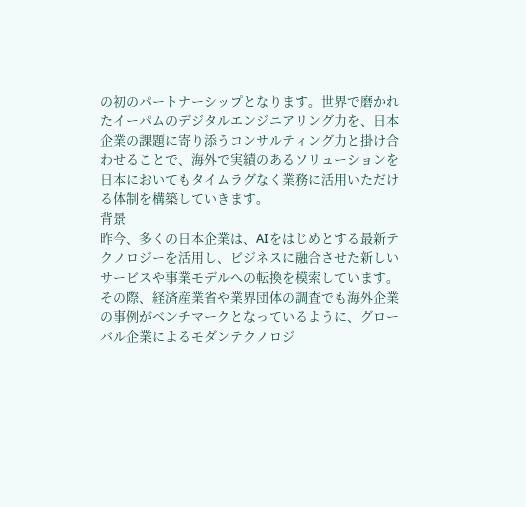の初のパートナーシップとなります。世界で磨かれたイーパムのデジタルエンジニアリング力を、日本企業の課題に寄り添うコンサルティング力と掛け合わせることで、海外で実績のあるソリューションを日本においてもタイムラグなく業務に活用いただける体制を構築していきます。
背景
昨今、多くの日本企業は、AIをはじめとする最新テクノロジーを活用し、ビジネスに融合させた新しいサービスや事業モデルへの転換を模索しています。その際、経済産業省や業界団体の調査でも海外企業の事例がベンチマークとなっているように、グローバル企業によるモダンテクノロジ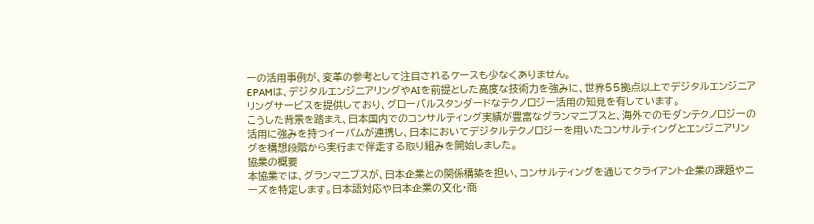ーの活用事例が、変革の参考として注目されるケースも少なくありません。
EPAMは、デジタルエンジニアリングやAIを前提とした高度な技術力を強みに、世界55拠点以上でデジタルエンジニアリングサービスを提供しており、グローバルスタンダードなテクノロジー活用の知見を有しています。
こうした背景を踏まえ、日本国内でのコンサルティング実績が豊富なグランマニブスと、海外でのモダンテクノロジーの活用に強みを持つイーパムが連携し、日本においてデジタルテクノロジーを用いたコンサルティングとエンジニアリングを構想段階から実行まで伴走する取り組みを開始しました。
協業の概要
本協業では、グランマニブスが、日本企業との関係構築を担い、コンサルティングを通じてクライアント企業の課題やニーズを特定します。日本語対応や日本企業の文化・商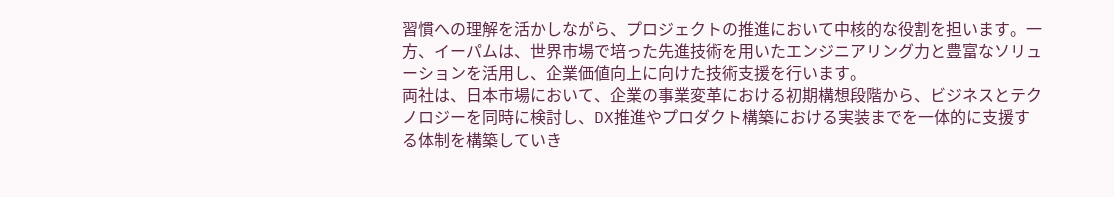習慣への理解を活かしながら、プロジェクトの推進において中核的な役割を担います。一方、イーパムは、世界市場で培った先進技術を用いたエンジニアリング力と豊富なソリューションを活用し、企業価値向上に向けた技術支援を行います。
両社は、日本市場において、企業の事業変革における初期構想段階から、ビジネスとテクノロジーを同時に検討し、DX推進やプロダクト構築における実装までを一体的に支援する体制を構築していき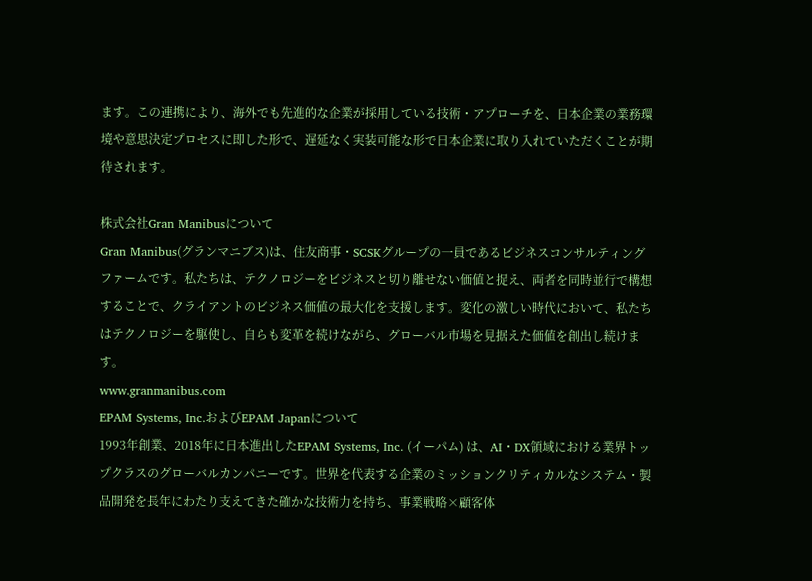ます。この連携により、海外でも先進的な企業が採用している技術・アプローチを、日本企業の業務環境や意思決定プロセスに即した形で、遅延なく実装可能な形で日本企業に取り入れていただくことが期待されます。

株式会社Gran Manibusについて
Gran Manibus(グランマニブス)は、住友商事・SCSKグループの一員であるビジネスコンサルティングファームです。私たちは、テクノロジーをビジネスと切り離せない価値と捉え、両者を同時並行で構想することで、クライアントのビジネス価値の最大化を支援します。変化の激しい時代において、私たちはテクノロジーを駆使し、自らも変革を続けながら、グローバル市場を見据えた価値を創出し続けます。
www.granmanibus.com
EPAM Systems, Inc.およびEPAM Japanについて
1993年創業、2018年に日本進出したEPAM Systems, Inc. (イーパム) は、AI・DX領域における業界トップクラスのグローバルカンパニーです。世界を代表する企業のミッションクリティカルなシステム・製品開発を長年にわたり支えてきた確かな技術力を持ち、事業戦略×顧客体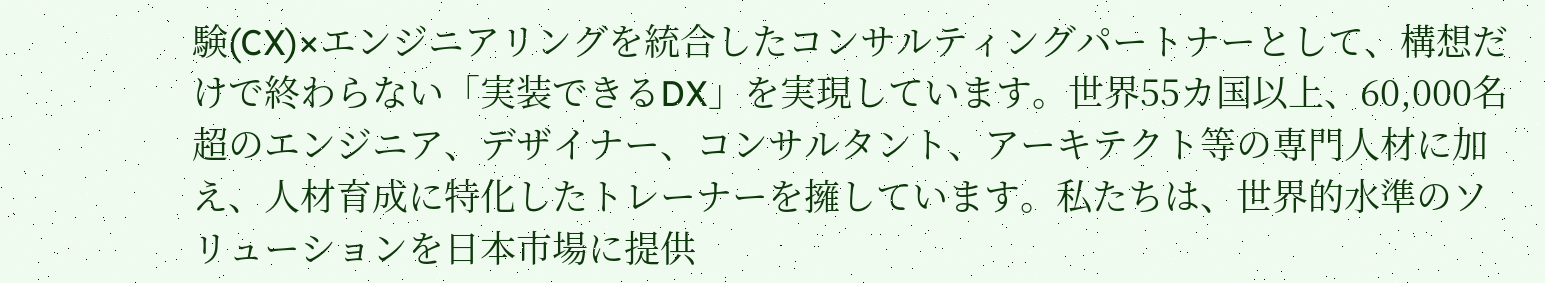験(CX)×エンジニアリングを統合したコンサルティングパートナーとして、構想だけで終わらない「実装できるDX」を実現しています。世界55カ国以上、60,000名超のエンジニア、デザイナー、コンサルタント、アーキテクト等の専門人材に加え、人材育成に特化したトレーナーを擁しています。私たちは、世界的水準のソリューションを日本市場に提供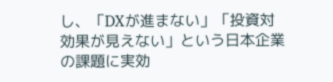し、「DXが進まない」「投資対効果が見えない」という日本企業の課題に実効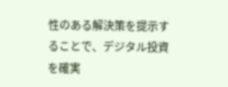性のある解決策を提示することで、デジタル投資を確実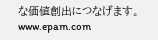な価値創出につなげます。
www.epam.com